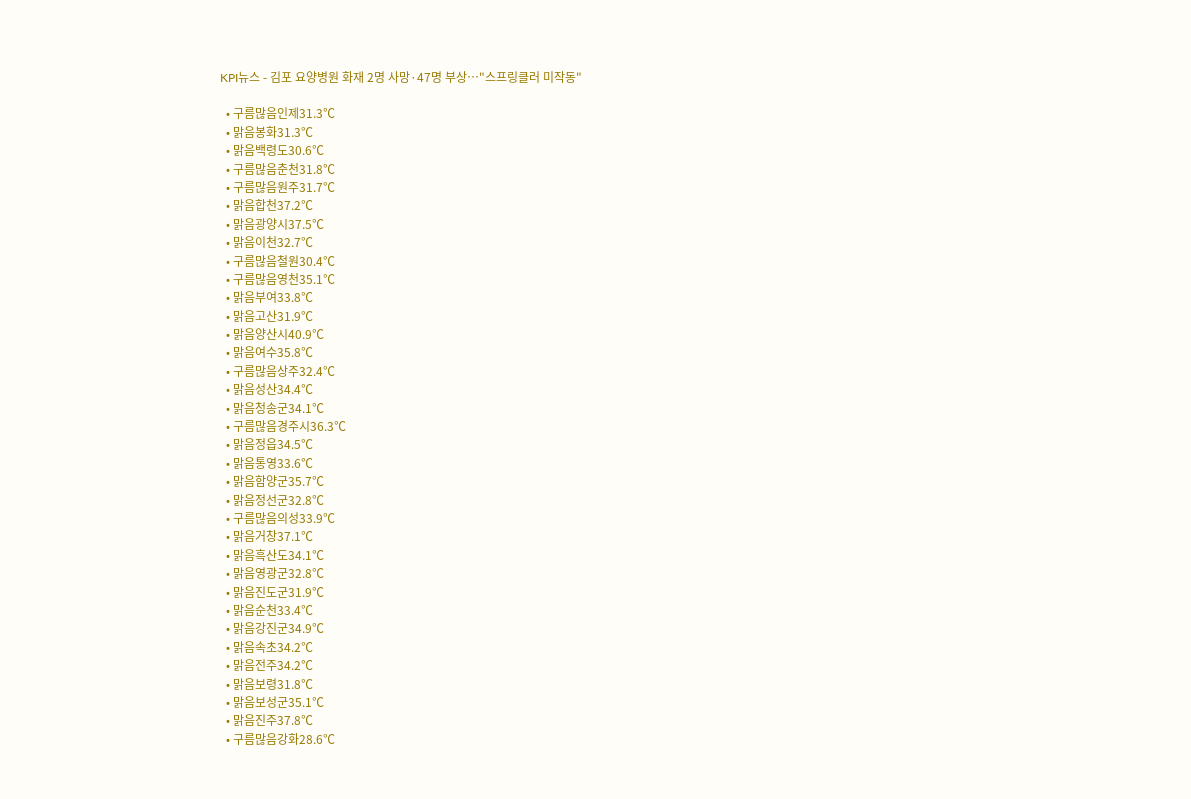KPI뉴스 - 김포 요양병원 화재 2명 사망·47명 부상…"스프링클러 미작동"

  • 구름많음인제31.3℃
  • 맑음봉화31.3℃
  • 맑음백령도30.6℃
  • 구름많음춘천31.8℃
  • 구름많음원주31.7℃
  • 맑음합천37.2℃
  • 맑음광양시37.5℃
  • 맑음이천32.7℃
  • 구름많음철원30.4℃
  • 구름많음영천35.1℃
  • 맑음부여33.8℃
  • 맑음고산31.9℃
  • 맑음양산시40.9℃
  • 맑음여수35.8℃
  • 구름많음상주32.4℃
  • 맑음성산34.4℃
  • 맑음청송군34.1℃
  • 구름많음경주시36.3℃
  • 맑음정읍34.5℃
  • 맑음통영33.6℃
  • 맑음함양군35.7℃
  • 맑음정선군32.8℃
  • 구름많음의성33.9℃
  • 맑음거창37.1℃
  • 맑음흑산도34.1℃
  • 맑음영광군32.8℃
  • 맑음진도군31.9℃
  • 맑음순천33.4℃
  • 맑음강진군34.9℃
  • 맑음속초34.2℃
  • 맑음전주34.2℃
  • 맑음보령31.8℃
  • 맑음보성군35.1℃
  • 맑음진주37.8℃
  • 구름많음강화28.6℃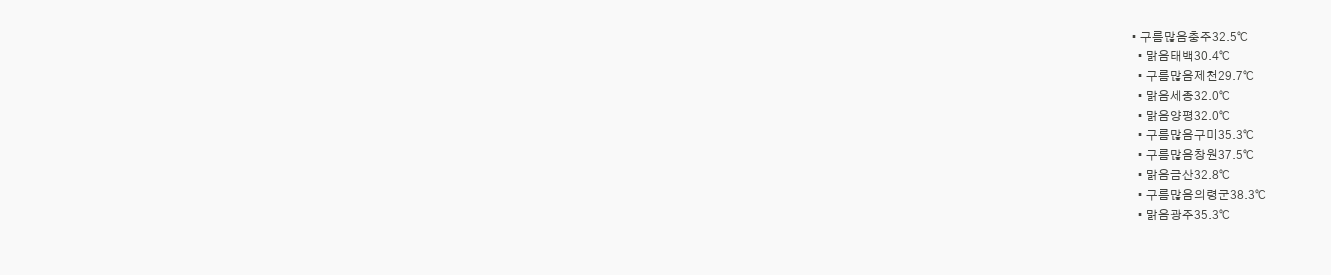• 구름많음충주32.5℃
  • 맑음태백30.4℃
  • 구름많음제천29.7℃
  • 맑음세종32.0℃
  • 맑음양평32.0℃
  • 구름많음구미35.3℃
  • 구름많음창원37.5℃
  • 맑음금산32.8℃
  • 구름많음의령군38.3℃
  • 맑음광주35.3℃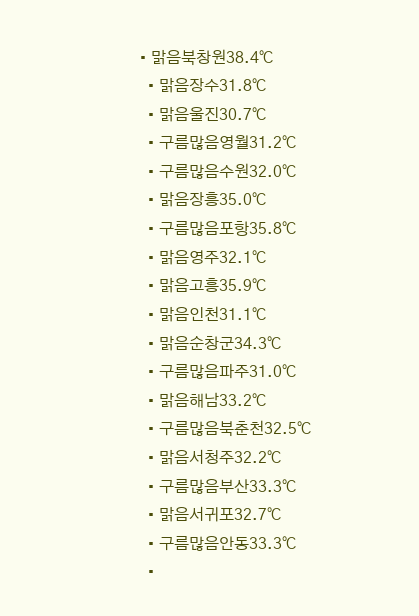• 맑음북창원38.4℃
  • 맑음장수31.8℃
  • 맑음울진30.7℃
  • 구름많음영월31.2℃
  • 구름많음수원32.0℃
  • 맑음장흥35.0℃
  • 구름많음포항35.8℃
  • 맑음영주32.1℃
  • 맑음고흥35.9℃
  • 맑음인천31.1℃
  • 맑음순창군34.3℃
  • 구름많음파주31.0℃
  • 맑음해남33.2℃
  • 구름많음북춘천32.5℃
  • 맑음서청주32.2℃
  • 구름많음부산33.3℃
  • 맑음서귀포32.7℃
  • 구름많음안동33.3℃
  •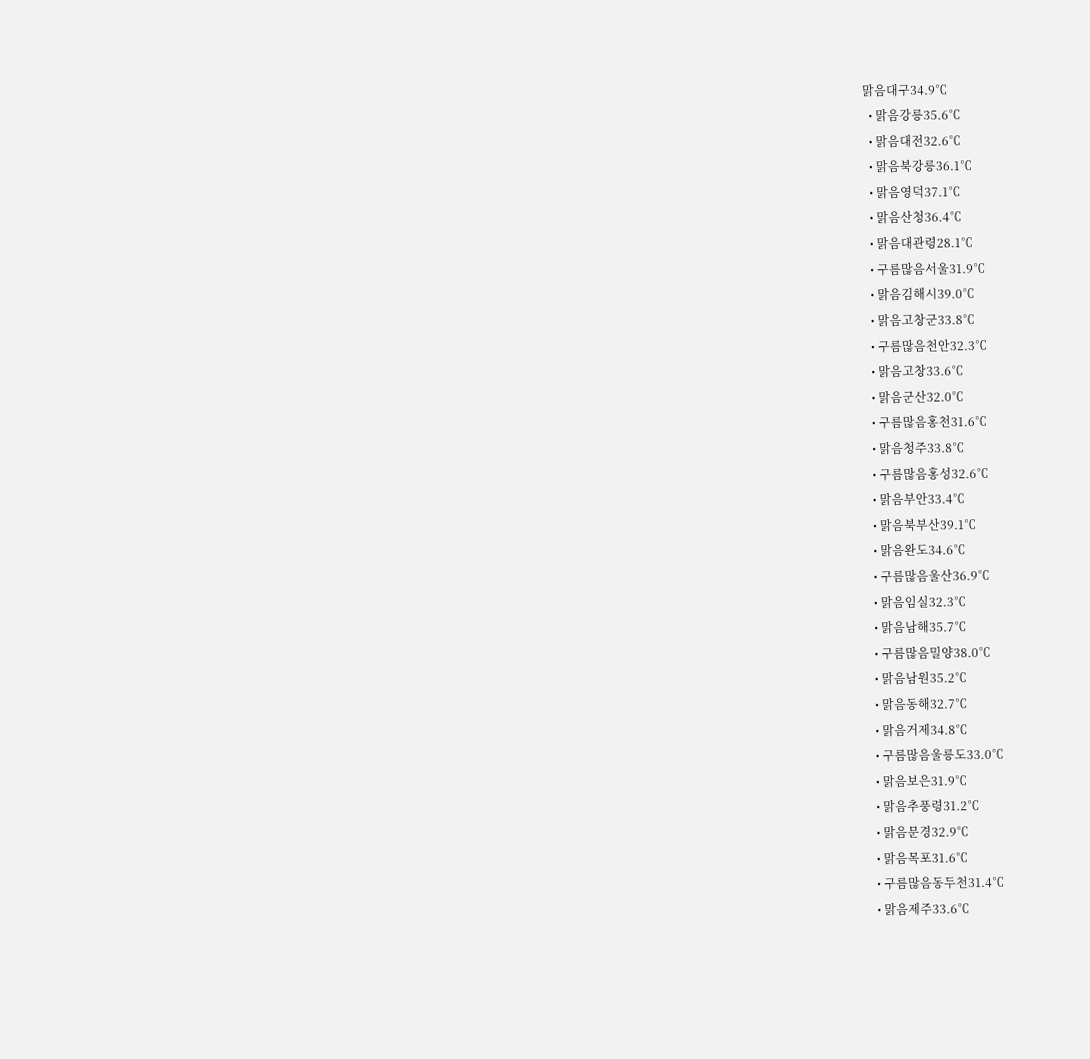맑음대구34.9℃
  • 맑음강릉35.6℃
  • 맑음대전32.6℃
  • 맑음북강릉36.1℃
  • 맑음영덕37.1℃
  • 맑음산청36.4℃
  • 맑음대관령28.1℃
  • 구름많음서울31.9℃
  • 맑음김해시39.0℃
  • 맑음고창군33.8℃
  • 구름많음천안32.3℃
  • 맑음고창33.6℃
  • 맑음군산32.0℃
  • 구름많음홍천31.6℃
  • 맑음청주33.8℃
  • 구름많음홍성32.6℃
  • 맑음부안33.4℃
  • 맑음북부산39.1℃
  • 맑음완도34.6℃
  • 구름많음울산36.9℃
  • 맑음임실32.3℃
  • 맑음남해35.7℃
  • 구름많음밀양38.0℃
  • 맑음남원35.2℃
  • 맑음동해32.7℃
  • 맑음거제34.8℃
  • 구름많음울릉도33.0℃
  • 맑음보은31.9℃
  • 맑음추풍령31.2℃
  • 맑음문경32.9℃
  • 맑음목포31.6℃
  • 구름많음동두천31.4℃
  • 맑음제주33.6℃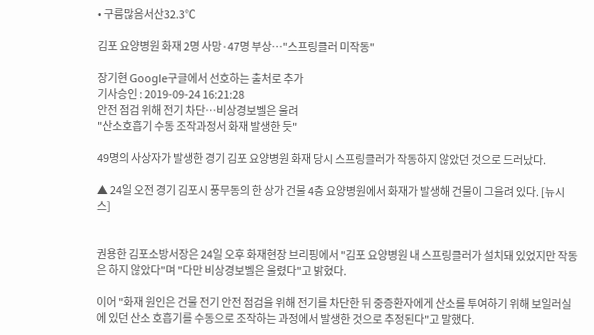• 구름많음서산32.3℃

김포 요양병원 화재 2명 사망·47명 부상…"스프링클러 미작동"

장기현 Google구글에서 선호하는 출처로 추가
기사승인 : 2019-09-24 16:21:28
안전 점검 위해 전기 차단…비상경보벨은 울려
"산소호흡기 수동 조작과정서 화재 발생한 듯"

49명의 사상자가 발생한 경기 김포 요양병원 화재 당시 스프링클러가 작동하지 않았던 것으로 드러났다.

▲ 24일 오전 경기 김포시 풍무동의 한 상가 건물 4층 요양병원에서 화재가 발생해 건물이 그을려 있다. [뉴시스]


권용한 김포소방서장은 24일 오후 화재현장 브리핑에서 "김포 요양병원 내 스프링클러가 설치돼 있었지만 작동은 하지 않았다"며 "다만 비상경보벨은 울렸다"고 밝혔다.

이어 "화재 원인은 건물 전기 안전 점검을 위해 전기를 차단한 뒤 중증환자에게 산소를 투여하기 위해 보일러실에 있던 산소 호흡기를 수동으로 조작하는 과정에서 발생한 것으로 추정된다"고 말했다.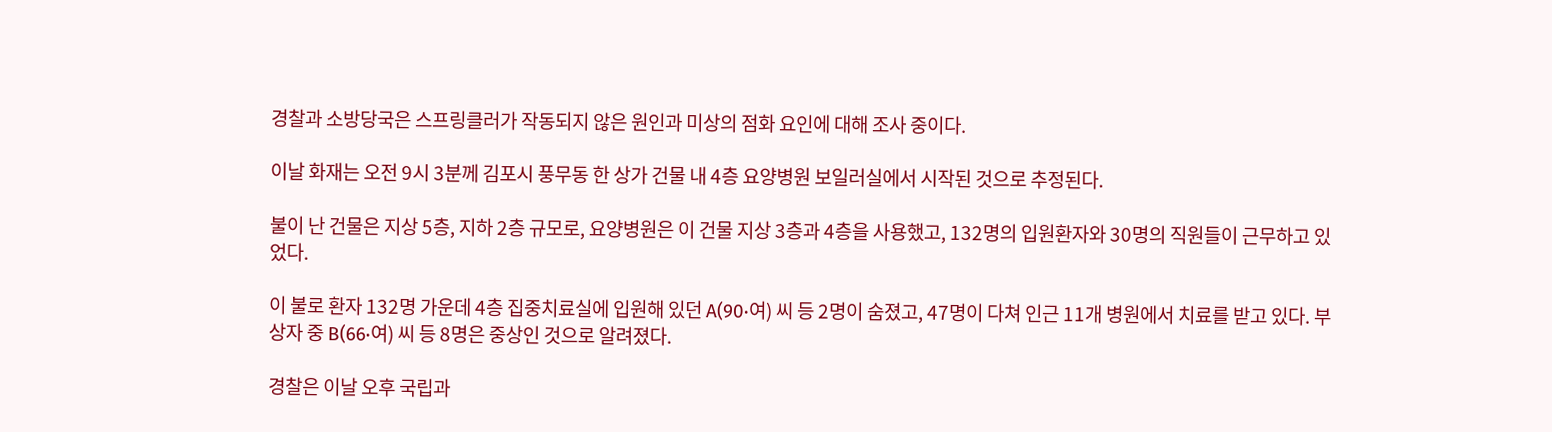경찰과 소방당국은 스프링클러가 작동되지 않은 원인과 미상의 점화 요인에 대해 조사 중이다.

이날 화재는 오전 9시 3분께 김포시 풍무동 한 상가 건물 내 4층 요양병원 보일러실에서 시작된 것으로 추정된다.

불이 난 건물은 지상 5층, 지하 2층 규모로, 요양병원은 이 건물 지상 3층과 4층을 사용했고, 132명의 입원환자와 30명의 직원들이 근무하고 있었다.

이 불로 환자 132명 가운데 4층 집중치료실에 입원해 있던 A(90·여) 씨 등 2명이 숨졌고, 47명이 다쳐 인근 11개 병원에서 치료를 받고 있다. 부상자 중 B(66·여) 씨 등 8명은 중상인 것으로 알려졌다.

경찰은 이날 오후 국립과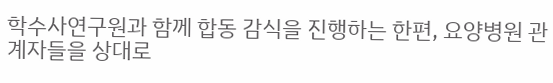학수사연구원과 함께 합동 감식을 진행하는 한편, 요양병원 관계자들을 상대로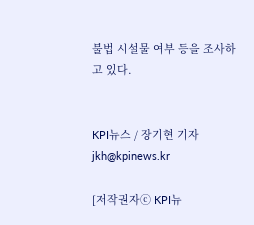불법 시설물 여부 등을 조사하고 있다.


KPI뉴스 / 장기현 기자 jkh@kpinews.kr

[저작권자ⓒ KPI뉴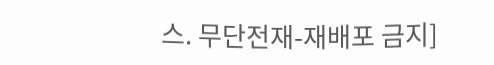스. 무단전재-재배포 금지]